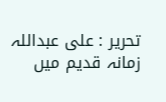تحریر : علی عبداللہ زمانہ قدیم میں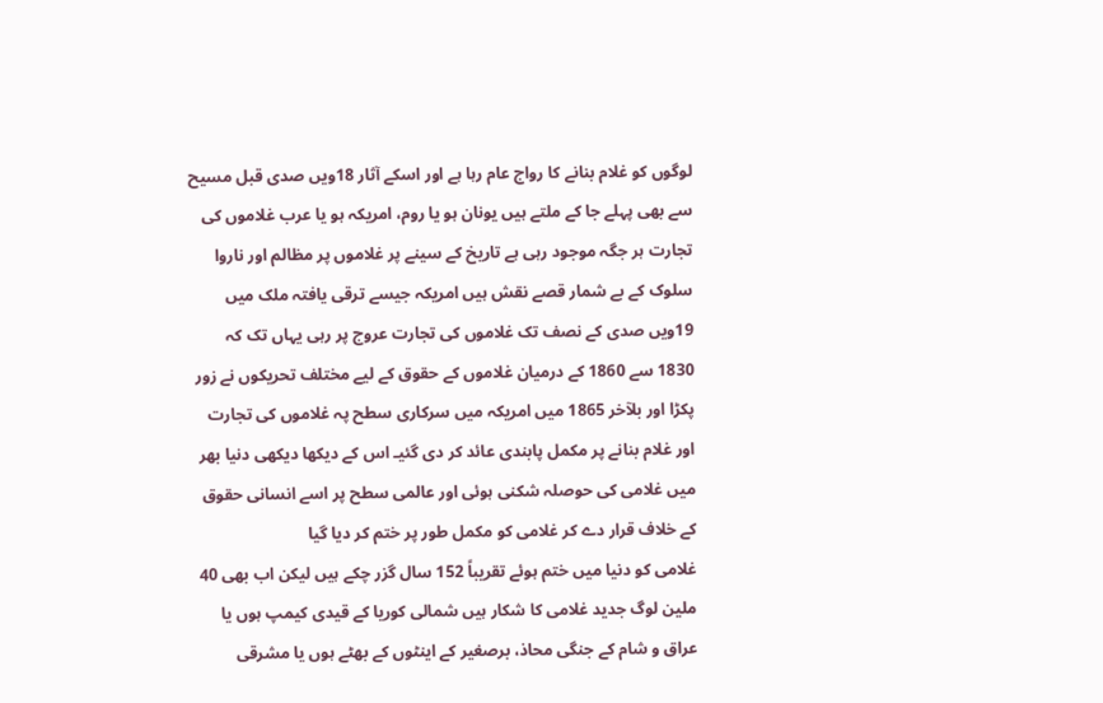لوگوں کو غلام بنانے کا رواج عام رہا ہے اور اسکے آثار 18ویں صدی قبل مسیح سے بھی پہلے جا کے ملتے ہیں یونان ہو یا روم، امریکہ ہو یا عرب غلاموں کی تجارت ہر جگہ موجود رہی ہے تاریخ کے سینے پر غلاموں پر مظالم اور ناروا سلوک کے بے شمار قصے نقش ہیں امریکہ جیسے ترقی یافتہ ملک میں 19ویں صدی کے نصف تک غلاموں کی تجارت عروج پر رہی یہاں تک کہ 1830 سے 1860 کے درمیان غلاموں کے حقوق کے لیے مختلف تحریکوں نے زور پکڑا اور بلآخر 1865 میں امریکہ میں سرکاری سطح پہ غلاموں کی تجارت اور غلام بنانے پر مکمل پابندی عائد کر دی گئیـ اس کے دیکھا دیکھی دنیا بھر میں غلامی کی حوصلہ شکنی ہوئی اور عالمی سطح پر اسے انسانی حقوق کے خلاف قرار دے کر غلامی کو مکمل طور پر ختم کر دیا گیا
غلامی کو دنیا میں ختم ہوئے تقریباً 152 سال گزر چکے ہیں لیکن اب بھی 40 ملین لوگ جدید غلامی کا شکار ہیں شمالی کوریا کے قیدی کیمپ ہوں یا عراق و شام کے جنگی محاذ، برصغیر کے اینٹوں کے بھٹے ہوں یا مشرقی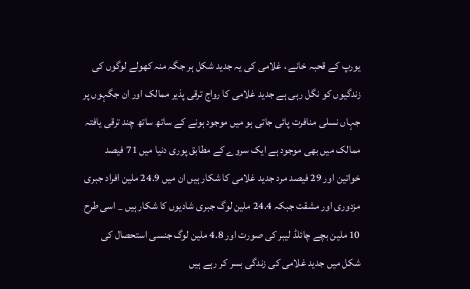یورپ کے قحبہ خانے ، غلامی کی یہ جدید شکل ہر جگہ منہ کھولے لوگوں کی زندگیوں کو نگل رہی ہے جدید غلامی کا رواج ترقی پذیر ممالک اور ان جگہوں پر جہاں نسلی منافرت پائی جاتی ہو میں موجود ہونے کے ساتھ ساتھ چند ترقی یافتہ ممالک میں بھی موجود ہے ایک سروے کے مطابق پوری دنیا میں 71 فیصد خواتین اور 29 فیصد مرد جدید غلامی کا شکار ہیں ان میں 24.9 ملین افراد جبری مزدوری اور مشقت جبکہ 24.4 ملین لوگ جبری شادیوں کا شکار ہیں _ اسی طرح 10 ملین بچے چائلڈ لیبر کی صورت اور 4.8 ملین لوگ جنسی استحصال کی شکل میں جدید غلامی کی زندگی بسر کر رہے ہیں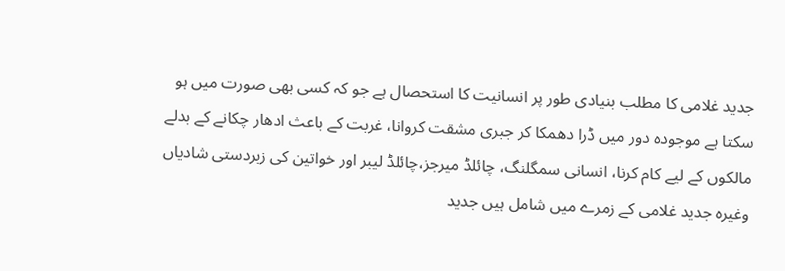جدید غلامی کا مطلب بنیادی طور پر انسانیت کا استحصال ہے جو کہ کسی بھی صورت میں ہو سکتا ہے موجودہ دور میں ڈرا دھمکا کر جبری مشقت کروانا، غربت کے باعث ادھار چکانے کے بدلے مالکوں کے لیے کام کرنا، انسانی سمگلنگ، چائلڈ میرجز،چائلڈ لیبر اور خواتین کی زبردستی شادیاں وغیرہ جدید غلامی کے زمرے میں شامل ہیں جدید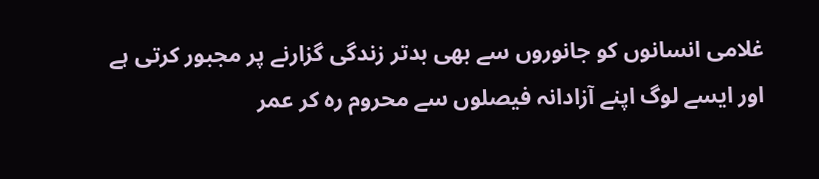غلامی انسانوں کو جانوروں سے بھی بدتر زندگی گزارنے پر مجبور کرتی ہے اور ایسے لوگ اپنے آزادانہ فیصلوں سے محروم رہ کر عمر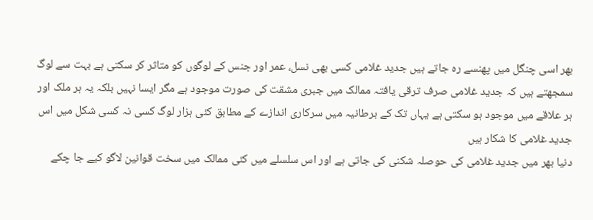بھر اسی چنگل میں پھنسے رہ جاتے ہیں جدید غلامی کسی بھی نسل، عمر اور جنس کے لوگوں کو متاثر کر سکتی ہے بہت سے لوگ سمجھتے ہیں کہ جدید غلامی صرف ترقی یافتہ ممالک میں جبری مشقت کی صورت موجود ہے مگر ایسا نہیں بلکہ یہ ہر ملک اور ہر علاقے میں موجود ہو سکتی ہے یہاں تک کے برطانیہ میں سرکاری اندازے کے مطابق کئی ہزار لوگ کسی نہ کسی شکل میں اس جدید غلامی کا شکار ہیں
دنیا بھر میں جدید غلامی کی حوصلہ شکنی کی جاتی ہے اور اس سلسلے میں کئی ممالک میں سخت قوانین لاگو کیے جا چکے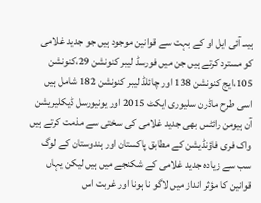ہیںـ آئی ایل او کے بہت سے قوانین موجود ہیں جو جدید غلامی کو مسترد کرتے ہیں جن میں فورسڈ لیبر کنونشن 29،کنونشن 105،ایج کنونشن 138 اور چائلڈ لیبر کنونشن 182 شامل ہیں اسی طرح ماڈرن سلیوری ایکٹ 2015 اور یونیورسل ڈیکلیریشن آن ہیومن رائٹس بھی جدید غلامی کی سختی سے مذمت کرتے ہیں
واک فری فاؤنڈیشن کے مطابق پاکستان اور ہندوستان کے لوگ سب سے زیادہ جدید غلامی کے شکنجے میں ہیں لیکن یہاں قوانین کا مؤثر انداز میں لاگو نا ہونا اور غربت اس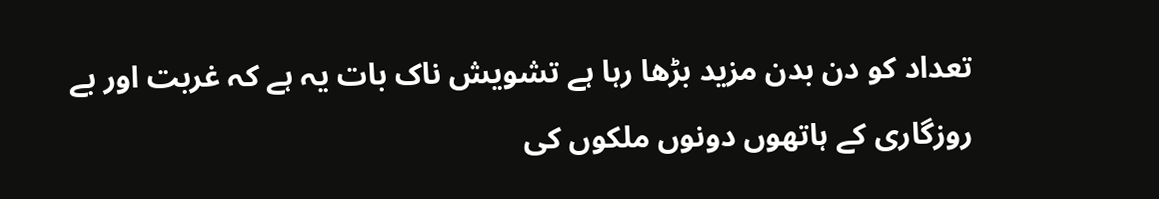تعداد کو دن بدن مزید بڑھا رہا ہے تشویش ناک بات یہ ہے کہ غربت اور بے روزگاری کے ہاتھوں دونوں ملکوں کی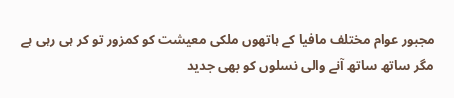مجبور عوام مختلف مافیا کے ہاتھوں ملکی معیشت کو کمزور تو کر ہی رہی ہے مگر ساتھ ساتھ آنے والی نسلوں کو بھی جدید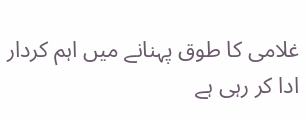غلامی کا طوق پہنانے میں اہم کردار ادا کر رہی ہے